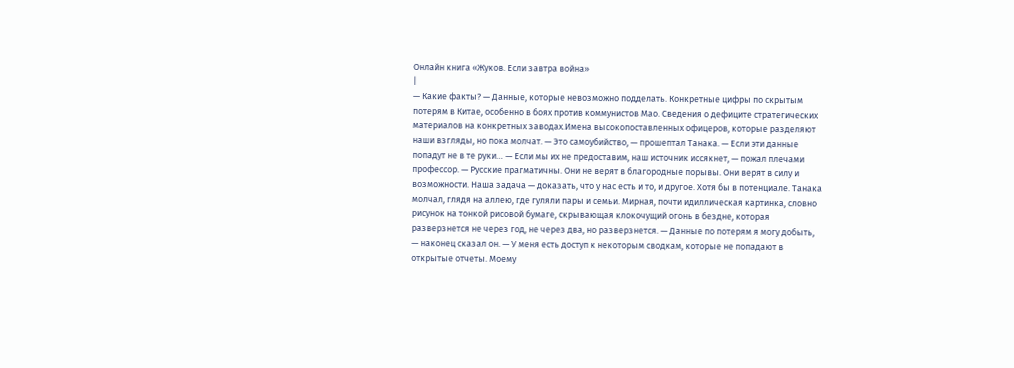Онлайн книга «Жуков. Если завтра война»
|
— Какие факты? — Данные, которые невозможно подделать. Конкретные цифры по скрытым потерям в Китае, особенно в боях против коммунистов Мао. Сведения о дефиците стратегических материалов на конкретных заводах.Имена высокопоставленных офицеров, которые разделяют наши взгляды, но пока молчат. — Это самоубийство, — прошептал Танака. — Если эти данные попадут не в те руки… — Если мы их не предоставим, наш источник иссякнет, — пожал плечами профессор. — Русские прагматичны. Они не верят в благородные порывы. Они верят в силу и возможности. Наша задача — доказать, что у нас есть и то, и другое. Хотя бы в потенциале. Танака молчал, глядя на аллею, где гуляли пары и семьи. Мирная, почти идиллическая картинка, словно рисунок на тонкой рисовой бумаге, скрывающая клокочущий огонь в бездне, которая разверзнется не через год, не через два, но разверзнется. — Данные по потерям я могу добыть, — наконец сказал он. — У меня есть доступ к некоторым сводкам, которые не попадают в открытые отчеты. Моему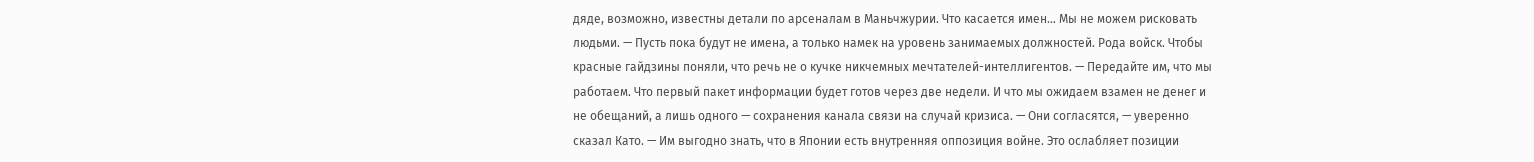дяде, возможно, известны детали по арсеналам в Маньчжурии. Что касается имен… Мы не можем рисковать людьми. — Пусть пока будут не имена, а только намек на уровень занимаемых должностей. Рода войск. Чтобы красные гайдзины поняли, что речь не о кучке никчемных мечтателей-интеллигентов. — Передайте им, что мы работаем. Что первый пакет информации будет готов через две недели. И что мы ожидаем взамен не денег и не обещаний, а лишь одного — сохранения канала связи на случай кризиса. — Они согласятся, — уверенно сказал Като. — Им выгодно знать, что в Японии есть внутренняя оппозиция войне. Это ослабляет позиции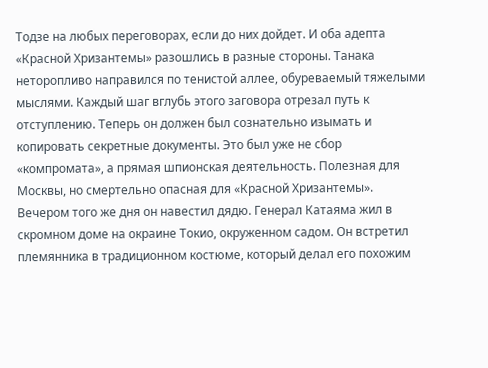Тодзе на любых переговорах, если до них дойдет. И оба адепта «Красной Хризантемы» разошлись в разные стороны. Танака неторопливо направился по тенистой аллее, обуреваемый тяжелыми мыслями. Каждый шаг вглубь этого заговора отрезал путь к отступлению. Теперь он должен был сознательно изымать и копировать секретные документы. Это был уже не сбор «компромата», а прямая шпионская деятельность. Полезная для Москвы, но смертельно опасная для «Красной Хризантемы». Вечером того же дня он навестил дядю. Генерал Катаяма жил в скромном доме на окраине Токио, окруженном садом. Он встретил племянника в традиционном костюме, который делал его похожим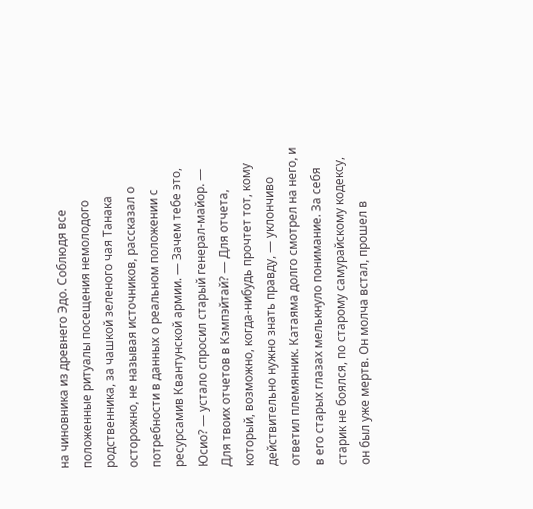на чиновника из древнего Эдо. Соблюдя все положенные ритуалы посещения немолодого родственника, за чашкой зеленого чая Танака осторожно, не называя источников, рассказал о потребности в данных о реальном положении с ресурсамив Квантунской армии. — Зачем тебе это, Юсио? — устало спросил старый генерал-майор. — Для твоих отчетов в Кэмпэйтай? — Для отчета, который, возможно, когда-нибудь прочтет тот, кому действительно нужно знать правду, — уклончиво ответил племянник. Катаяма долго смотрел на него, и в его старых глазах мелькнуло понимание. За себя старик не боялся, по старому самурайскому кодексу, он был уже мертв. Он молча встал, прошел в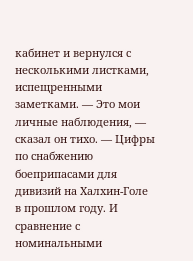кабинет и вернулся с несколькими листками, испещренными заметками. — Это мои личные наблюдения, — сказал он тихо. — Цифры по снабжению боеприпасами для дивизий на Халхин-Голе в прошлом году. И сравнение с номинальными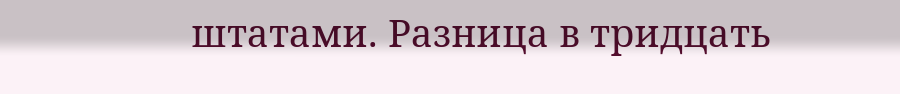штатами. Разница в тридцать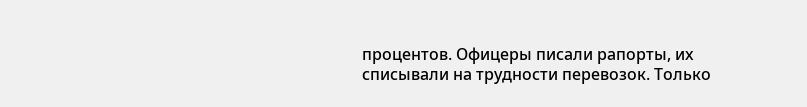процентов. Офицеры писали рапорты, их списывали на трудности перевозок. Только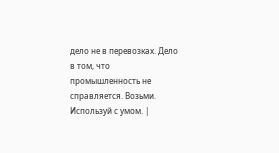дело не в перевозках. Дело в том, что промышленность не справляется. Возьми. Используй с умом. |